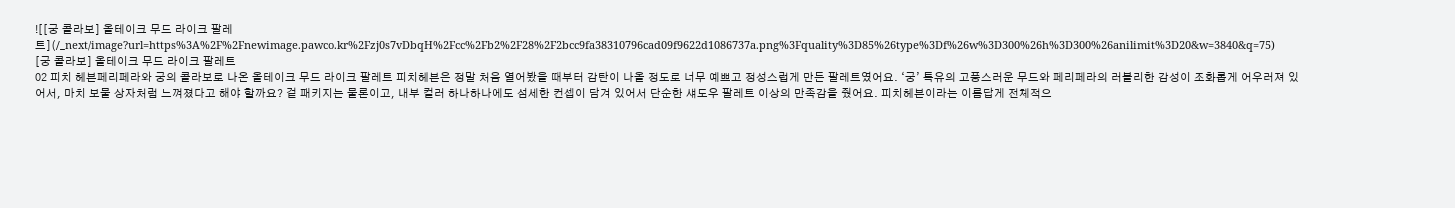![[궁 콜라보] 올테이크 무드 라이크 팔레트](/_next/image?url=https%3A%2F%2Fnewimage.pawco.kr%2Fzj0s7vDbqH%2Fcc%2Fb2%2F28%2F2bcc9fa38310796cad09f9622d1086737a.png%3Fquality%3D85%26type%3Df%26w%3D300%26h%3D300%26anilimit%3D20&w=3840&q=75)
[궁 콜라보] 올테이크 무드 라이크 팔레트
02 피치 헤븐페리페라와 궁의 콜라보로 나온 올테이크 무드 라이크 팔레트 피치헤븐은 정말 처음 열어봤을 때부터 감탄이 나올 정도로 너무 예쁘고 정성스럽게 만든 팔레트였어요. ‘궁’ 특유의 고풍스러운 무드와 페리페라의 러블리한 감성이 조화롭게 어우러져 있어서, 마치 보물 상자처럼 느껴졌다고 해야 할까요? 겉 패키지는 물론이고, 내부 컬러 하나하나에도 섬세한 컨셉이 담겨 있어서 단순한 섀도우 팔레트 이상의 만족감을 줬어요. 피치헤븐이라는 이름답게 전체적으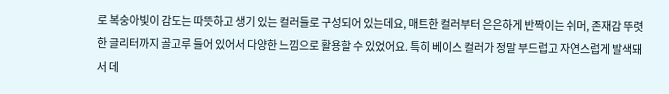로 복숭아빛이 감도는 따뜻하고 생기 있는 컬러들로 구성되어 있는데요, 매트한 컬러부터 은은하게 반짝이는 쉬머, 존재감 뚜렷한 글리터까지 골고루 들어 있어서 다양한 느낌으로 활용할 수 있었어요. 특히 베이스 컬러가 정말 부드럽고 자연스럽게 발색돼서 데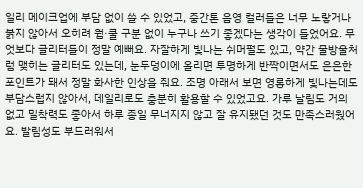일리 메이크업에 부담 없이 쓸 수 있었고, 중간톤 음영 컬러들은 너무 노랗거나 붉지 않아서 오히려 웜·쿨 구분 없이 누구나 쓰기 좋겠다는 생각이 들었어요. 무엇보다 글리터들이 정말 예뻐요. 자잘하게 빛나는 쉬머펄도 있고, 약간 물방울처럼 맺히는 글리터도 있는데, 눈두덩이에 올리면 투명하게 반짝이면서도 은은한 포인트가 돼서 정말 화사한 인상을 줘요. 조명 아래서 보면 영롱하게 빛나는데도 부담스럽지 않아서, 데일리로도 충분히 활용할 수 있었고요. 가루 날림도 거의 없고 밀착력도 좋아서 하루 종일 무너지지 않고 잘 유지됐던 것도 만족스러웠어요. 발림성도 부드러워서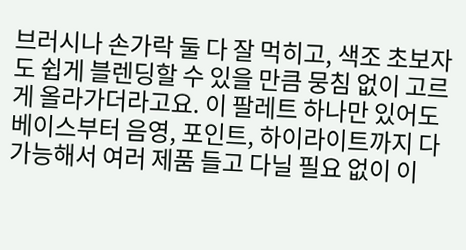브러시나 손가락 둘 다 잘 먹히고, 색조 초보자도 쉽게 블렌딩할 수 있을 만큼 뭉침 없이 고르게 올라가더라고요. 이 팔레트 하나만 있어도 베이스부터 음영, 포인트, 하이라이트까지 다 가능해서 여러 제품 들고 다닐 필요 없이 이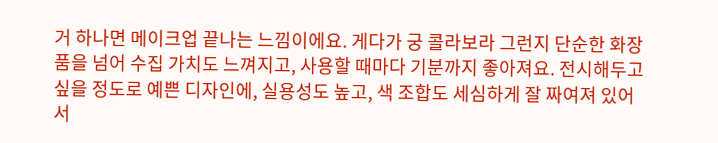거 하나면 메이크업 끝나는 느낌이에요. 게다가 궁 콜라보라 그런지 단순한 화장품을 넘어 수집 가치도 느껴지고, 사용할 때마다 기분까지 좋아져요. 전시해두고 싶을 정도로 예쁜 디자인에, 실용성도 높고, 색 조합도 세심하게 잘 짜여져 있어서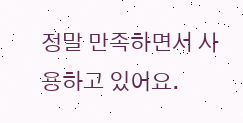정말 만족하면서 사용하고 있어요.